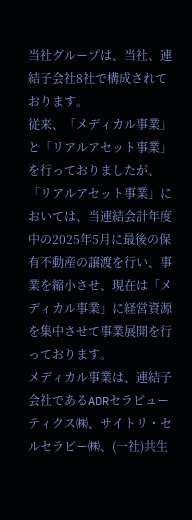当社グループは、当社、連結子会社8社で構成されております。
従来、「メディカル事業」と「リアルアセット事業」を行っておりましたが、「リアルアセット事業」においては、当連結会計年度中の2025年5月に最後の保有不動産の譲渡を行い、事業を縮小させ、現在は「メディカル事業」に経営資源を集中させて事業展開を行っております。
メディカル事業は、連結子会社であるADRセラピューティクス㈱、サイトリ・セルセラピー㈱、(一社)共生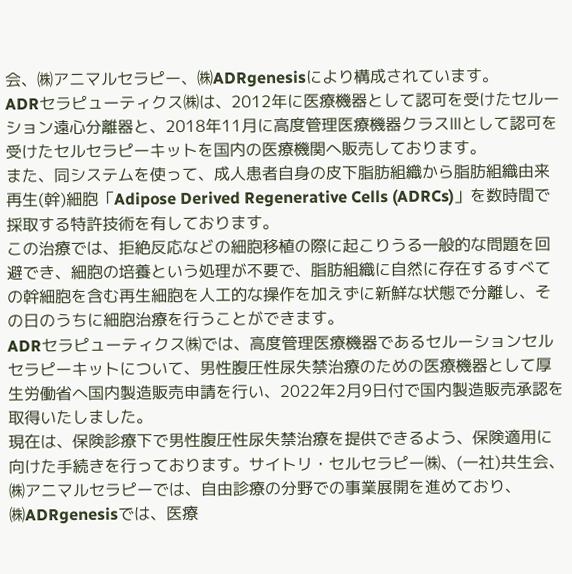会、㈱アニマルセラピー、㈱ADRgenesisにより構成されています。
ADRセラピューティクス㈱は、2012年に医療機器として認可を受けたセルーション遠心分離器と、2018年11月に高度管理医療機器クラスⅢとして認可を受けたセルセラピーキットを国内の医療機関へ販売しております。
また、同システムを使って、成人患者自身の皮下脂肪組織から脂肪組織由来再生(幹)細胞「Adipose Derived Regenerative Cells (ADRCs)」を数時間で採取する特許技術を有しております。
この治療では、拒絶反応などの細胞移植の際に起こりうる一般的な問題を回避でき、細胞の培養という処理が不要で、脂肪組織に自然に存在するすべての幹細胞を含む再生細胞を人工的な操作を加えずに新鮮な状態で分離し、その日のうちに細胞治療を行うことができます。
ADRセラピューティクス㈱では、高度管理医療機器であるセルーションセルセラピーキットについて、男性腹圧性尿失禁治療のための医療機器として厚生労働省へ国内製造販売申請を行い、2022年2月9日付で国内製造販売承認を取得いたしました。
現在は、保険診療下で男性腹圧性尿失禁治療を提供できるよう、保険適用に向けた手続きを行っております。サイトリ・セルセラピー㈱、(一社)共生会、㈱アニマルセラピーでは、自由診療の分野での事業展開を進めており、㈱ADRgenesisでは、医療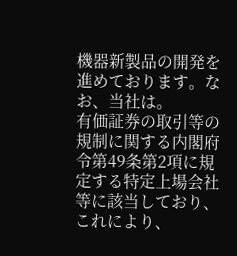機器新製品の開発を進めております。なお、当社は。
有価証券の取引等の規制に関する内閣府令第49条第2項に規定する特定上場会社等に該当しており、これにより、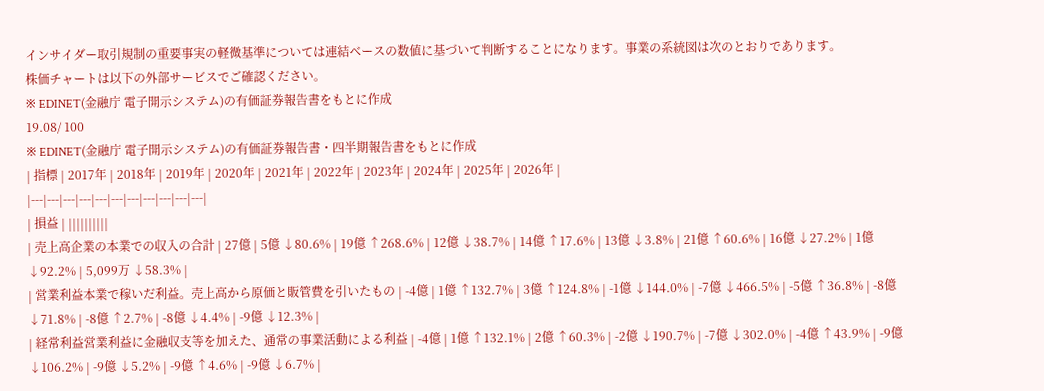インサイダー取引規制の重要事実の軽微基準については連結ベースの数値に基づいて判断することになります。事業の系統図は次のとおりであります。
株価チャートは以下の外部サービスでご確認ください。
※ EDINET(金融庁 電子開示システム)の有価証券報告書をもとに作成
19.08/ 100
※ EDINET(金融庁 電子開示システム)の有価証券報告書・四半期報告書をもとに作成
| 指標 | 2017年 | 2018年 | 2019年 | 2020年 | 2021年 | 2022年 | 2023年 | 2024年 | 2025年 | 2026年 |
|---|---|---|---|---|---|---|---|---|---|---|
| 損益 | ||||||||||
| 売上高企業の本業での収入の合計 | 27億 | 5億 ↓80.6% | 19億 ↑268.6% | 12億 ↓38.7% | 14億 ↑17.6% | 13億 ↓3.8% | 21億 ↑60.6% | 16億 ↓27.2% | 1億 ↓92.2% | 5,099万 ↓58.3% |
| 営業利益本業で稼いだ利益。売上高から原価と販管費を引いたもの | -4億 | 1億 ↑132.7% | 3億 ↑124.8% | -1億 ↓144.0% | -7億 ↓466.5% | -5億 ↑36.8% | -8億 ↓71.8% | -8億 ↑2.7% | -8億 ↓4.4% | -9億 ↓12.3% |
| 経常利益営業利益に金融収支等を加えた、通常の事業活動による利益 | -4億 | 1億 ↑132.1% | 2億 ↑60.3% | -2億 ↓190.7% | -7億 ↓302.0% | -4億 ↑43.9% | -9億 ↓106.2% | -9億 ↓5.2% | -9億 ↑4.6% | -9億 ↓6.7% |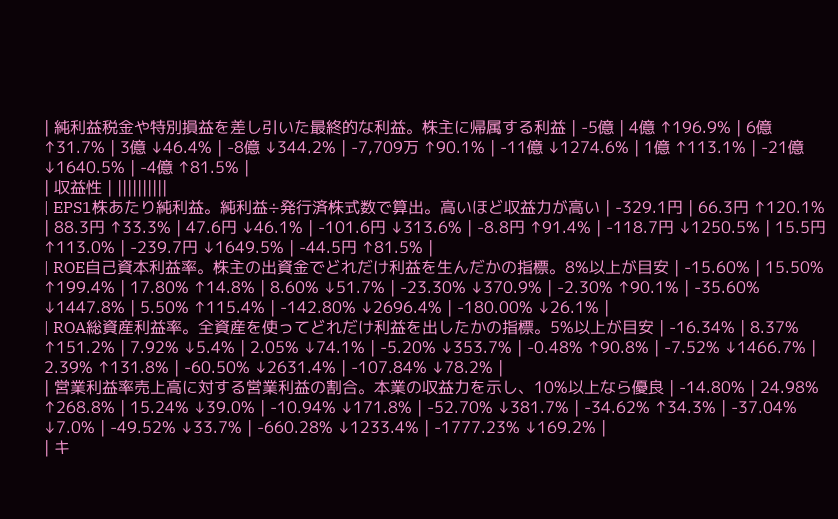| 純利益税金や特別損益を差し引いた最終的な利益。株主に帰属する利益 | -5億 | 4億 ↑196.9% | 6億 ↑31.7% | 3億 ↓46.4% | -8億 ↓344.2% | -7,709万 ↑90.1% | -11億 ↓1274.6% | 1億 ↑113.1% | -21億 ↓1640.5% | -4億 ↑81.5% |
| 収益性 | ||||||||||
| EPS1株あたり純利益。純利益÷発行済株式数で算出。高いほど収益力が高い | -329.1円 | 66.3円 ↑120.1% | 88.3円 ↑33.3% | 47.6円 ↓46.1% | -101.6円 ↓313.6% | -8.8円 ↑91.4% | -118.7円 ↓1250.5% | 15.5円 ↑113.0% | -239.7円 ↓1649.5% | -44.5円 ↑81.5% |
| ROE自己資本利益率。株主の出資金でどれだけ利益を生んだかの指標。8%以上が目安 | -15.60% | 15.50% ↑199.4% | 17.80% ↑14.8% | 8.60% ↓51.7% | -23.30% ↓370.9% | -2.30% ↑90.1% | -35.60% ↓1447.8% | 5.50% ↑115.4% | -142.80% ↓2696.4% | -180.00% ↓26.1% |
| ROA総資産利益率。全資産を使ってどれだけ利益を出したかの指標。5%以上が目安 | -16.34% | 8.37% ↑151.2% | 7.92% ↓5.4% | 2.05% ↓74.1% | -5.20% ↓353.7% | -0.48% ↑90.8% | -7.52% ↓1466.7% | 2.39% ↑131.8% | -60.50% ↓2631.4% | -107.84% ↓78.2% |
| 営業利益率売上高に対する営業利益の割合。本業の収益力を示し、10%以上なら優良 | -14.80% | 24.98% ↑268.8% | 15.24% ↓39.0% | -10.94% ↓171.8% | -52.70% ↓381.7% | -34.62% ↑34.3% | -37.04% ↓7.0% | -49.52% ↓33.7% | -660.28% ↓1233.4% | -1777.23% ↓169.2% |
| キ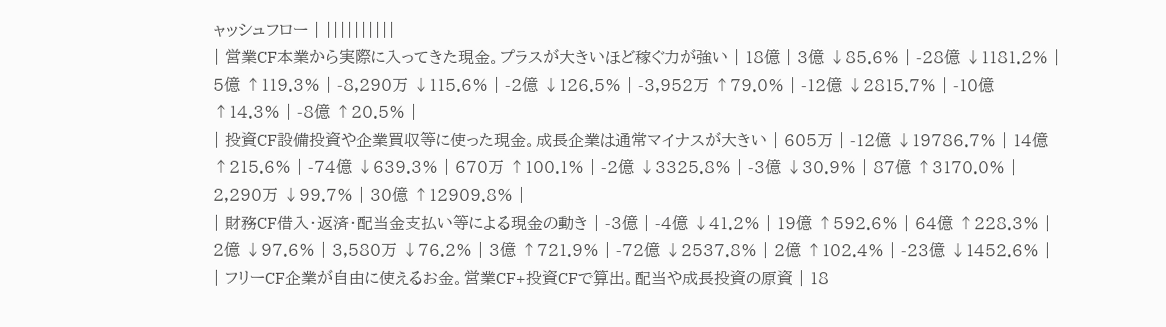ャッシュフロー | ||||||||||
| 営業CF本業から実際に入ってきた現金。プラスが大きいほど稼ぐ力が強い | 18億 | 3億 ↓85.6% | -28億 ↓1181.2% | 5億 ↑119.3% | -8,290万 ↓115.6% | -2億 ↓126.5% | -3,952万 ↑79.0% | -12億 ↓2815.7% | -10億 ↑14.3% | -8億 ↑20.5% |
| 投資CF設備投資や企業買収等に使った現金。成長企業は通常マイナスが大きい | 605万 | -12億 ↓19786.7% | 14億 ↑215.6% | -74億 ↓639.3% | 670万 ↑100.1% | -2億 ↓3325.8% | -3億 ↓30.9% | 87億 ↑3170.0% | 2,290万 ↓99.7% | 30億 ↑12909.8% |
| 財務CF借入・返済・配当金支払い等による現金の動き | -3億 | -4億 ↓41.2% | 19億 ↑592.6% | 64億 ↑228.3% | 2億 ↓97.6% | 3,580万 ↓76.2% | 3億 ↑721.9% | -72億 ↓2537.8% | 2億 ↑102.4% | -23億 ↓1452.6% |
| フリーCF企業が自由に使えるお金。営業CF+投資CFで算出。配当や成長投資の原資 | 18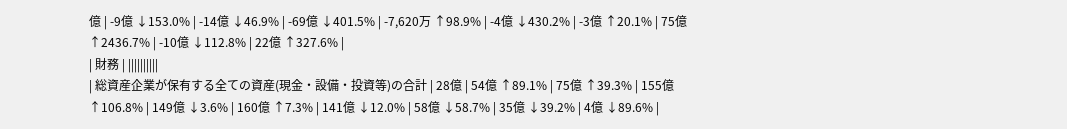億 | -9億 ↓153.0% | -14億 ↓46.9% | -69億 ↓401.5% | -7,620万 ↑98.9% | -4億 ↓430.2% | -3億 ↑20.1% | 75億 ↑2436.7% | -10億 ↓112.8% | 22億 ↑327.6% |
| 財務 | ||||||||||
| 総資産企業が保有する全ての資産(現金・設備・投資等)の合計 | 28億 | 54億 ↑89.1% | 75億 ↑39.3% | 155億 ↑106.8% | 149億 ↓3.6% | 160億 ↑7.3% | 141億 ↓12.0% | 58億 ↓58.7% | 35億 ↓39.2% | 4億 ↓89.6% |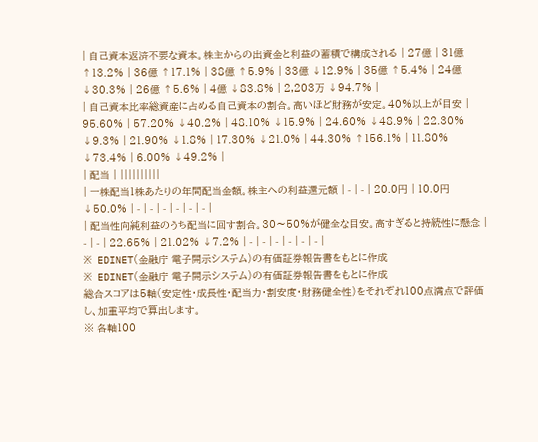| 自己資本返済不要な資本。株主からの出資金と利益の蓄積で構成される | 27億 | 31億 ↑13.2% | 36億 ↑17.1% | 38億 ↑5.9% | 33億 ↓12.9% | 35億 ↑5.4% | 24億 ↓30.3% | 26億 ↑5.6% | 4億 ↓83.8% | 2,203万 ↓94.7% |
| 自己資本比率総資産に占める自己資本の割合。高いほど財務が安定。40%以上が目安 | 95.60% | 57.20% ↓40.2% | 48.10% ↓15.9% | 24.60% ↓48.9% | 22.30% ↓9.3% | 21.90% ↓1.8% | 17.30% ↓21.0% | 44.30% ↑156.1% | 11.80% ↓73.4% | 6.00% ↓49.2% |
| 配当 | ||||||||||
| 一株配当1株あたりの年間配当金額。株主への利益還元額 | - | - | 20.0円 | 10.0円 ↓50.0% | - | - | - | - | - | - |
| 配当性向純利益のうち配当に回す割合。30〜50%が健全な目安。高すぎると持続性に懸念 | - | - | 22.65% | 21.02% ↓7.2% | - | - | - | - | - | - |
※ EDINET(金融庁 電子開示システム)の有価証券報告書をもとに作成
※ EDINET(金融庁 電子開示システム)の有価証券報告書をもとに作成
総合スコアは5軸(安定性・成長性・配当力・割安度・財務健全性)をそれぞれ100点満点で評価し、加重平均で算出します。
※ 各軸100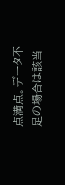点満点。データ不足の場合は該当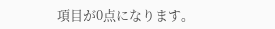項目が0点になります。